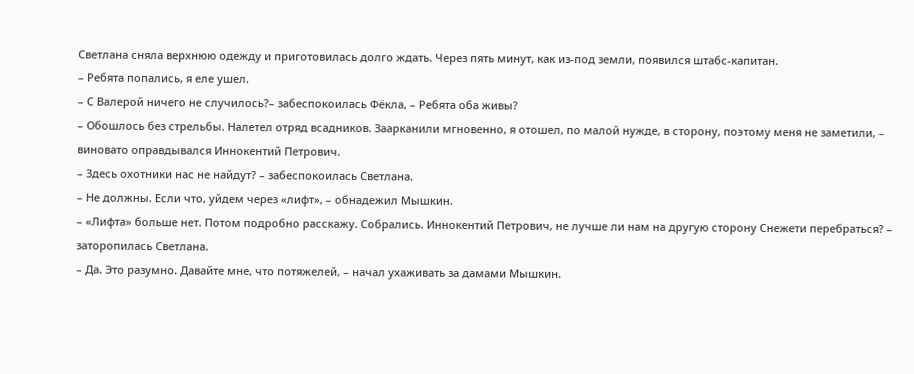Светлана сняла верхнюю одежду и приготовилась долго ждать. Через пять минут, как из-под земли, появился штабс-капитан.
– Ребята попались, я еле ушел.
– С Валерой ничего не случилось?– забеспокоилась Фёкла, – Ребята оба живы?
– Обошлось без стрельбы. Налетел отряд всадников. Заарканили мгновенно, я отошел, по малой нужде, в сторону, поэтому меня не заметили, – виновато оправдывался Иннокентий Петрович.
– Здесь охотники нас не найдут? – забеспокоилась Светлана.
– Не должны. Если что, уйдем через «лифт», – обнадежил Мышкин.
– «Лифта» больше нет. Потом подробно расскажу. Собрались. Иннокентий Петрович, не лучше ли нам на другую сторону Снежети перебраться? – заторопилась Светлана.
– Да. Это разумно. Давайте мне, что потяжелей, – начал ухаживать за дамами Мышкин.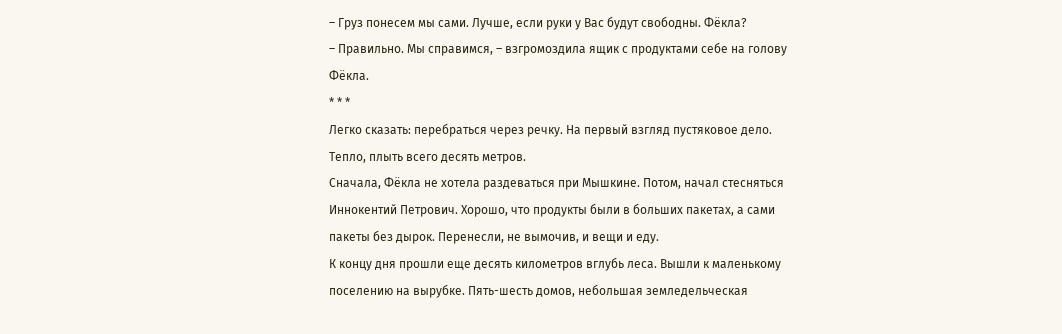– Груз понесем мы сами. Лучше, если руки у Вас будут свободны. Фёкла?
– Правильно. Мы справимся, – взгромоздила ящик с продуктами себе на голову Фёкла.
* * *
Легко сказать: перебраться через речку. На первый взгляд пустяковое дело. Тепло, плыть всего десять метров.
Сначала, Фёкла не хотела раздеваться при Мышкине. Потом, начал стесняться Иннокентий Петрович. Хорошо, что продукты были в больших пакетах, а сами пакеты без дырок. Перенесли, не вымочив, и вещи и еду.
К концу дня прошли еще десять километров вглубь леса. Вышли к маленькому поселению на вырубке. Пять-шесть домов, небольшая земледельческая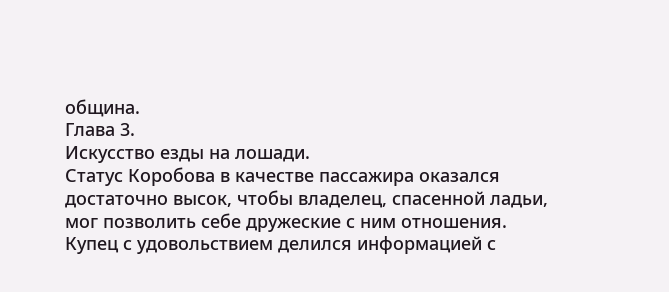община.
Глава 3.
Искусство езды на лошади.
Статус Коробова в качестве пассажира оказался достаточно высок, чтобы владелец, спасенной ладьи, мог позволить себе дружеские с ним отношения. Купец с удовольствием делился информацией с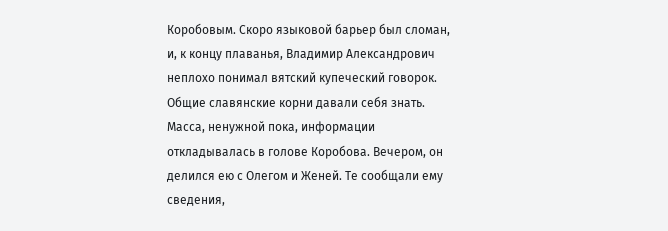Коробовым. Скоро языковой барьер был сломан, и, к концу плаванья, Владимир Александрович неплохо понимал вятский купеческий говорок. Общие славянские корни давали себя знать. Масса, ненужной пока, информации откладывалась в голове Коробова. Вечером, он делился ею с Олегом и Женей. Те сообщали ему сведения,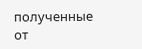полученные от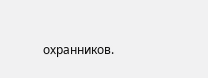охранников.